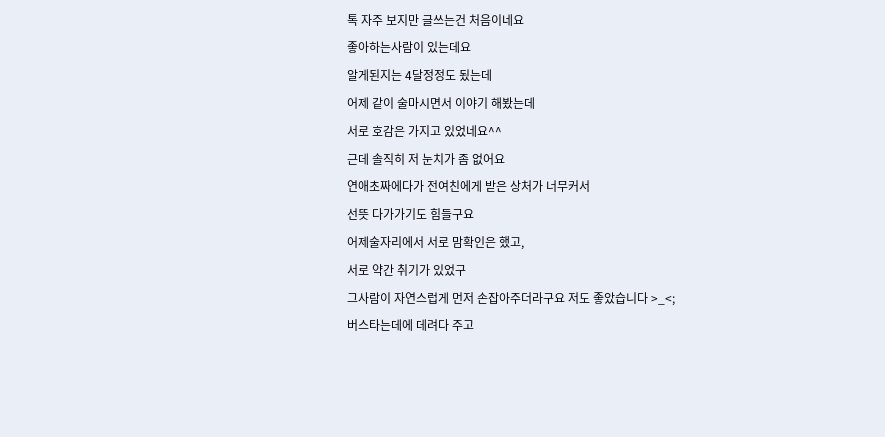톡 자주 보지만 글쓰는건 처음이네요
좋아하는사람이 있는데요
알게된지는 4달정정도 됬는데
어제 같이 술마시면서 이야기 해봤는데
서로 호감은 가지고 있었네요^^
근데 솔직히 저 눈치가 좀 없어요
연애초짜에다가 전여친에게 받은 상처가 너무커서
선뜻 다가가기도 힘들구요
어제술자리에서 서로 맘확인은 했고,
서로 약간 취기가 있었구
그사람이 자연스럽게 먼저 손잡아주더라구요 저도 좋았습니다 >_<;
버스타는데에 데려다 주고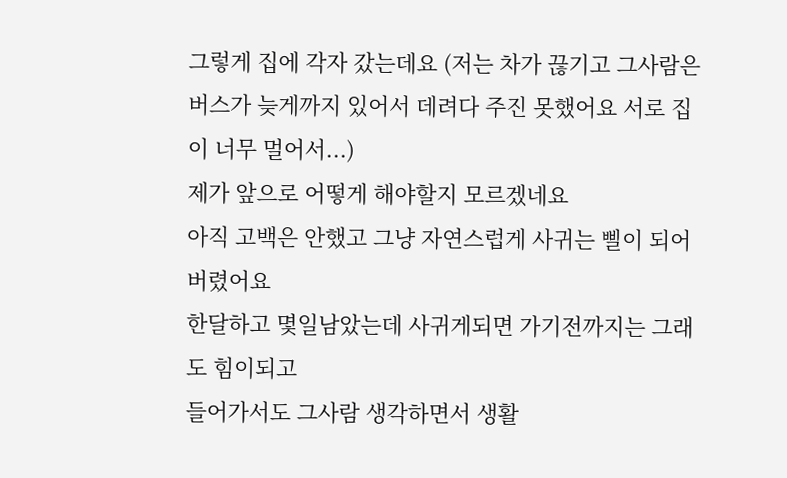그렇게 집에 각자 갔는데요 (저는 차가 끊기고 그사람은 버스가 늦게까지 있어서 데려다 주진 못했어요 서로 집이 너무 멀어서...)
제가 앞으로 어떻게 해야할지 모르겠네요
아직 고백은 안했고 그냥 자연스럽게 사귀는 삘이 되어버렸어요
한달하고 몇일남았는데 사귀게되면 가기전까지는 그래도 힘이되고
들어가서도 그사람 생각하면서 생활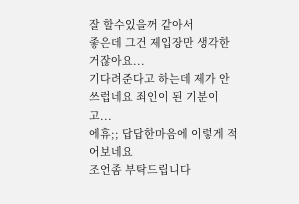잘 할수있을꺼 같아서
좋은데 그건 제입장만 생각한거잖아요...
기다려준다고 하는데 제가 안쓰럽네요 죄인이 된 기분이고...
에휴;; 답답한마음에 이렇게 적어보네요
조언좀 부탁드립니다